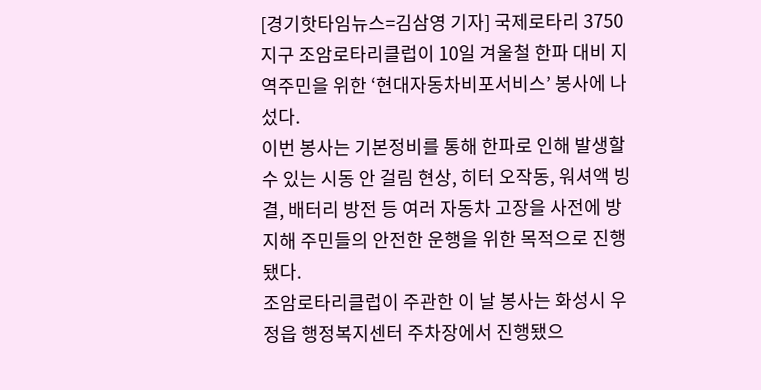[경기핫타임뉴스=김삼영 기자] 국제로타리 3750지구 조암로타리클럽이 10일 겨울철 한파 대비 지역주민을 위한 ‘현대자동차비포서비스’ 봉사에 나섰다.
이번 봉사는 기본정비를 통해 한파로 인해 발생할 수 있는 시동 안 걸림 현상, 히터 오작동, 워셔액 빙결, 배터리 방전 등 여러 자동차 고장을 사전에 방지해 주민들의 안전한 운행을 위한 목적으로 진행됐다.
조암로타리클럽이 주관한 이 날 봉사는 화성시 우정읍 행정복지센터 주차장에서 진행됐으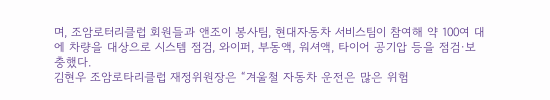며, 조암로터리클럽 회원들과 앤조이 봉사팀, 현대자동차 서비스팀이 참여해 약 100여 대에 차량을 대상으로 시스템 점검, 와이퍼, 부동액, 워셔액, 타이어 공기압 등을 점검·보충했다.
김현우 조암로타리클럽 재정위원장은 “겨울철 자동차 운전은 많은 위험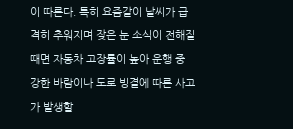이 따른다. 특히 요즘같이 날씨가 급격히 추워지며 잦은 눈 소식이 전해질 때면 자동차 고장률이 높아 운행 중 강한 바람이나 도로 빙결에 따른 사고가 발생할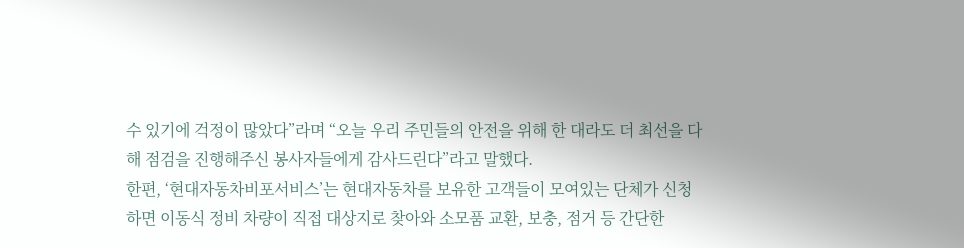수 있기에 걱정이 많았다”라며 “오늘 우리 주민들의 안전을 위해 한 대라도 더 최선을 다해 점검을 진행해주신 봉사자들에게 감사드린다”라고 말했다.
한편, ‘현대자동차비포서비스’는 현대자동차를 보유한 고객들이 모여있는 단체가 신청하면 이동식 정비 차량이 직접 대상지로 찾아와 소모품 교환, 보충, 점거 등 간단한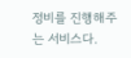정비를 진행해주는 서비스다.